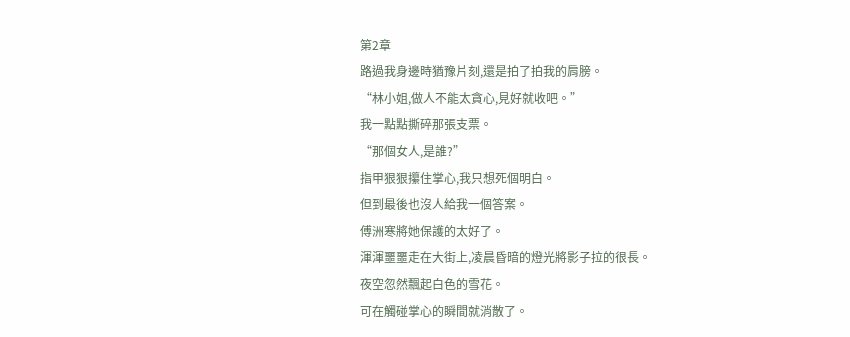第2章
路過我身邊時猶豫片刻,還是拍了拍我的肩膀。
“林小姐,做人不能太貪心,見好就收吧。”
我一點點撕碎那張支票。
“那個女人,是誰?”
指甲狠狠攥住掌心,我只想死個明白。
但到最後也沒人給我一個答案。
傅洲寒將她保護的太好了。
渾渾噩噩走在大街上,凌晨昏暗的燈光將影子拉的很長。
夜空忽然飄起白色的雪花。
可在觸碰掌心的瞬間就消散了。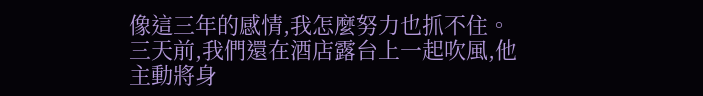像這三年的感情,我怎麼努力也抓不住。
三天前,我們還在酒店露台上一起吹風,他主動將身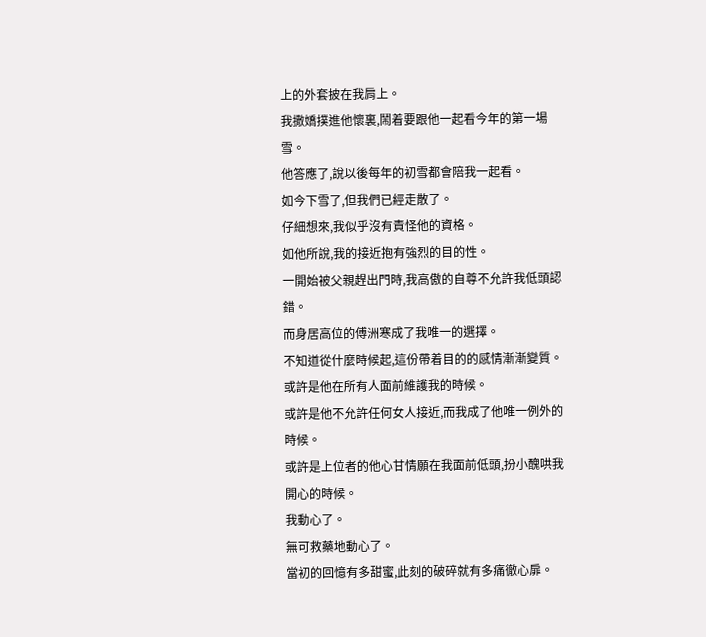上的外套披在我肩上。
我撒嬌撲進他懷裏,鬧着要跟他一起看今年的第一場雪。
他答應了,說以後每年的初雪都會陪我一起看。
如今下雪了,但我們已經走散了。
仔細想來,我似乎沒有責怪他的資格。
如他所說,我的接近抱有強烈的目的性。
一開始被父親趕出門時,我高傲的自尊不允許我低頭認錯。
而身居高位的傅洲寒成了我唯一的選擇。
不知道從什麼時候起,這份帶着目的的感情漸漸變質。
或許是他在所有人面前維護我的時候。
或許是他不允許任何女人接近,而我成了他唯一例外的時候。
或許是上位者的他心甘情願在我面前低頭,扮小醜哄我開心的時候。
我動心了。
無可救藥地動心了。
當初的回憶有多甜蜜,此刻的破碎就有多痛徹心扉。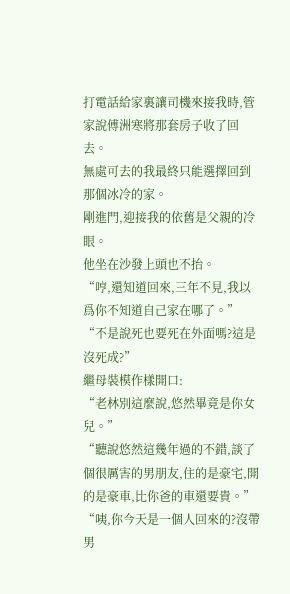打電話給家裏讓司機來接我時,管家說傅洲寒將那套房子收了回去。
無處可去的我最終只能選擇回到那個冰冷的家。
剛進門,迎接我的依舊是父親的冷眼。
他坐在沙發上頭也不抬。
“哼,還知道回來,三年不見,我以爲你不知道自己家在哪了。”
“不是說死也要死在外面嗎?這是沒死成?”
繼母裝模作樣開口:
“老林別這麼說,悠然畢竟是你女兒。”
“聽說悠然這幾年過的不錯,談了個很厲害的男朋友,住的是豪宅,開的是豪車,比你爸的車還要貴。”
“咦,你今天是一個人回來的?沒帶男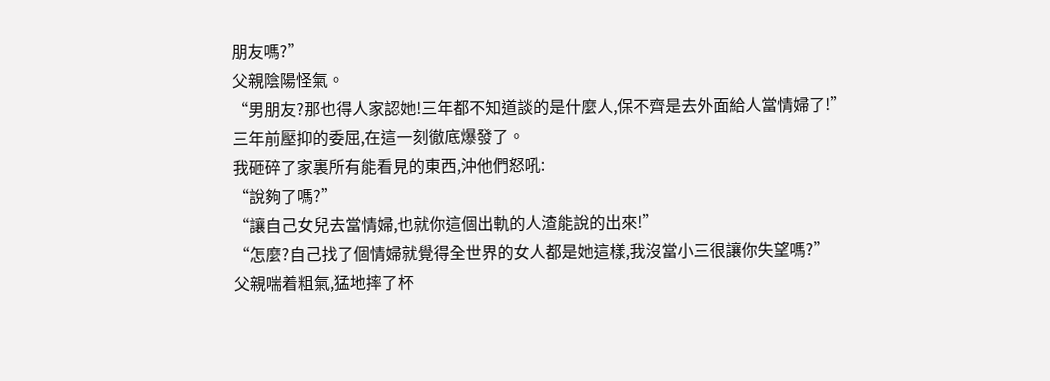朋友嗎?”
父親陰陽怪氣。
“男朋友?那也得人家認她!三年都不知道談的是什麼人,保不齊是去外面給人當情婦了!”
三年前壓抑的委屈,在這一刻徹底爆發了。
我砸碎了家裏所有能看見的東西,沖他們怒吼:
“說夠了嗎?”
“讓自己女兒去當情婦,也就你這個出軌的人渣能說的出來!”
“怎麼?自己找了個情婦就覺得全世界的女人都是她這樣,我沒當小三很讓你失望嗎?”
父親喘着粗氣,猛地摔了杯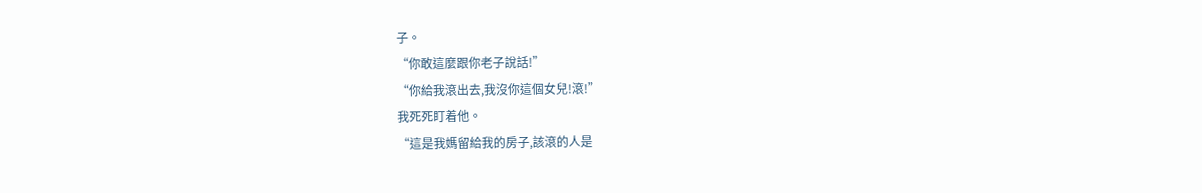子。
“你敢這麼跟你老子說話!”
“你給我滾出去,我沒你這個女兒!滾!”
我死死盯着他。
“這是我媽留給我的房子,該滾的人是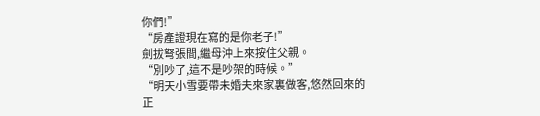你們!”
“房產證現在寫的是你老子!”
劍拔弩張間,繼母沖上來按住父親。
“別吵了,這不是吵架的時候。”
“明天小雪要帶未婚夫來家裏做客,悠然回來的正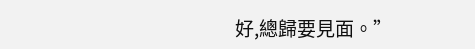好,總歸要見面。”